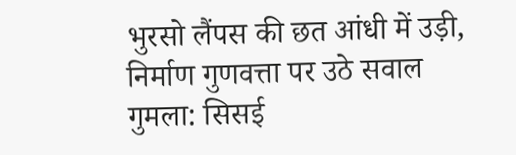भुरसो लैंपस की छत आंधी में उड़ी, निर्माण गुणवत्ता पर उठे सवाल
गुमला: सिसई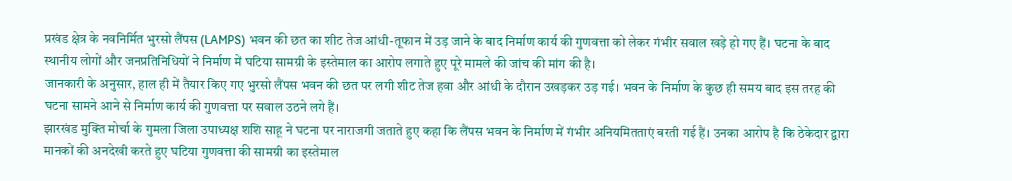प्रखंड क्षेत्र के नवनिर्मित भुरसो लैंपस (LAMPS) भवन की छत का शीट तेज आंधी-तूफान में उड़ जाने के बाद निर्माण कार्य की गुणवत्ता को लेकर गंभीर सवाल खड़े हो गए हैं। घटना के बाद स्थानीय लोगों और जनप्रतिनिधियों ने निर्माण में घटिया सामग्री के इस्तेमाल का आरोप लगाते हुए पूरे मामले की जांच की मांग की है।
जानकारी के अनुसार, हाल ही में तैयार किए गए भुरसो लैंपस भवन की छत पर लगी शीट तेज हवा और आंधी के दौरान उखड़कर उड़ गई। भवन के निर्माण के कुछ ही समय बाद इस तरह की घटना सामने आने से निर्माण कार्य की गुणवत्ता पर सवाल उठने लगे हैं।
झारखंड मुक्ति मोर्चा के गुमला जिला उपाध्यक्ष शशि साहू ने घटना पर नाराजगी जताते हुए कहा कि लैंपस भवन के निर्माण में गंभीर अनियमितताएं बरती गई हैं। उनका आरोप है कि ठेकेदार द्वारा मानकों की अनदेखी करते हुए घटिया गुणवत्ता की सामग्री का इस्तेमाल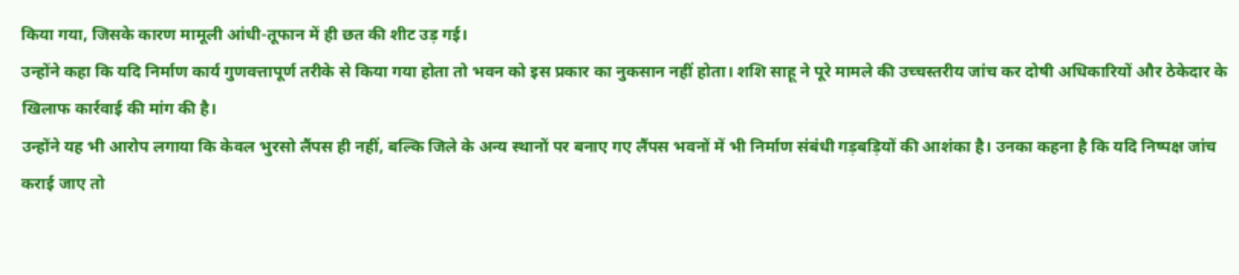किया गया, जिसके कारण मामूली आंधी-तूफान में ही छत की शीट उड़ गई।
उन्होंने कहा कि यदि निर्माण कार्य गुणवत्तापूर्ण तरीके से किया गया होता तो भवन को इस प्रकार का नुकसान नहीं होता। शशि साहू ने पूरे मामले की उच्चस्तरीय जांच कर दोषी अधिकारियों और ठेकेदार के खिलाफ कार्रवाई की मांग की है।
उन्होंने यह भी आरोप लगाया कि केवल भुरसो लैंपस ही नहीं, बल्कि जिले के अन्य स्थानों पर बनाए गए लैंपस भवनों में भी निर्माण संबंधी गड़बड़ियों की आशंका है। उनका कहना है कि यदि निष्पक्ष जांच कराई जाए तो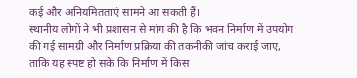कई और अनियमितताएं सामने आ सकती हैं।
स्थानीय लोगों ने भी प्रशासन से मांग की है कि भवन निर्माण में उपयोग की गई सामग्री और निर्माण प्रक्रिया की तकनीकी जांच कराई जाए, ताकि यह स्पष्ट हो सके कि निर्माण में किस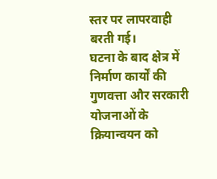स्तर पर लापरवाही बरती गई।
घटना के बाद क्षेत्र में निर्माण कार्यों की गुणवत्ता और सरकारी योजनाओं के क्रियान्वयन को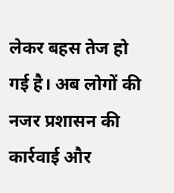लेकर बहस तेज हो गई है। अब लोगों की नजर प्रशासन की कार्रवाई और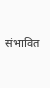संभावित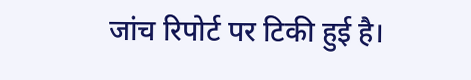जांच रिपोर्ट पर टिकी हुई है।